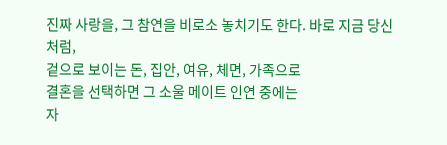진짜 사랑을, 그 참연을 비로소 놓치기도 한다. 바로 지금 당신처럼,
겉으로 보이는 돈, 집안, 여유, 체면, 가족으로
결혼을 선택하면 그 소울 메이트 인연 중에는
자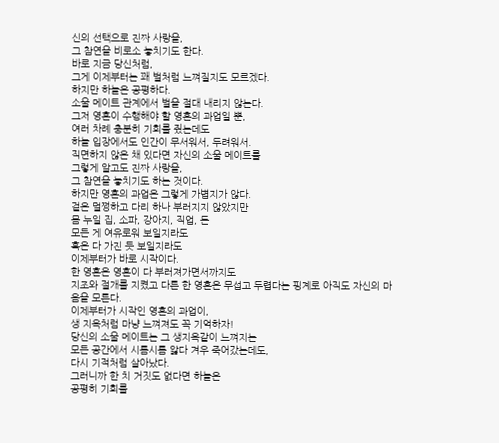신의 선택으로 진짜 사랑을,
그 참연을 비로소 놓치기도 한다.
바로 지금 당신처럼,
그게 이제부터는 꽤 벌처럼 느껴질지도 모르겠다.
하지만 하늘은 공평하다.
소울 메이트 관계에서 벌을 절대 내리지 않는다.
그저 영혼이 수행해야 할 영혼의 과업일 뿐,
여러 차례 충분히 기회를 줬는데도
하늘 입장에서도 인간이 무서워서, 두려워서.
직면하지 않은 채 있다면 자신의 소울 메이트를
그렇게 알고도 진짜 사랑을,
그 참연을 놓치기도 하는 것이다.
하지만 영혼의 과업은 그렇게 가볍지가 않다.
겉은 멀쩡하고 다리 하나 부러지지 않았지만
몸 누일 집, 소파, 강아지, 직업, 돈
모든 게 여유로워 보일지라도
혹은 다 가진 듯 보일지라도
이제부터가 바로 시작이다.
한 영혼은 영혼이 다 부러져가면서까지도
지조와 절개를 지켰고 다른 한 영혼은 무섭고 두렵다는 핑계로 아직도 자신의 마음을 모른다.
이제부터가 시작인 영혼의 과업이,
생 지옥처럼 마냥 느껴져도 꼭 기억하자!
당신의 소울 메이트는 그 생지옥같이 느껴지는
모든 공간에서 시름시름 앓다 겨우 죽어갔는데도,
다시 기적처럼 살아났다.
그러니까 한 치 거짓도 없다면 하늘은
공평히 기회를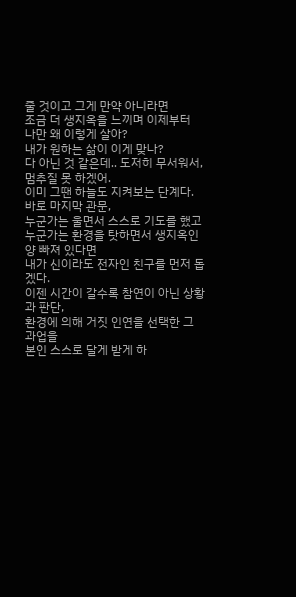줄 것이고 그게 만약 아니라면
조금 더 생지옥을 느끼며 이제부터
나만 왜 이렇게 살아?
내가 원하는 삶이 이게 맞나?
다 아닌 것 같은데.. 도저히 무서워서,
멈추질 못 하겠어.
이미 그땐 하늘도 지켜보는 단계다.
바로 마지막 관문,
누군가는 울면서 스스로 기도를 했고
누군가는 환경을 탓하면서 생지옥인양 빠져 있다면
내가 신이라도 전자인 친구를 먼저 돕겠다.
이젠 시간이 갈수록 참연이 아닌 상황과 판단,
환경에 의해 거짓 인연을 선택한 그 과업을
본인 스스로 달게 받게 하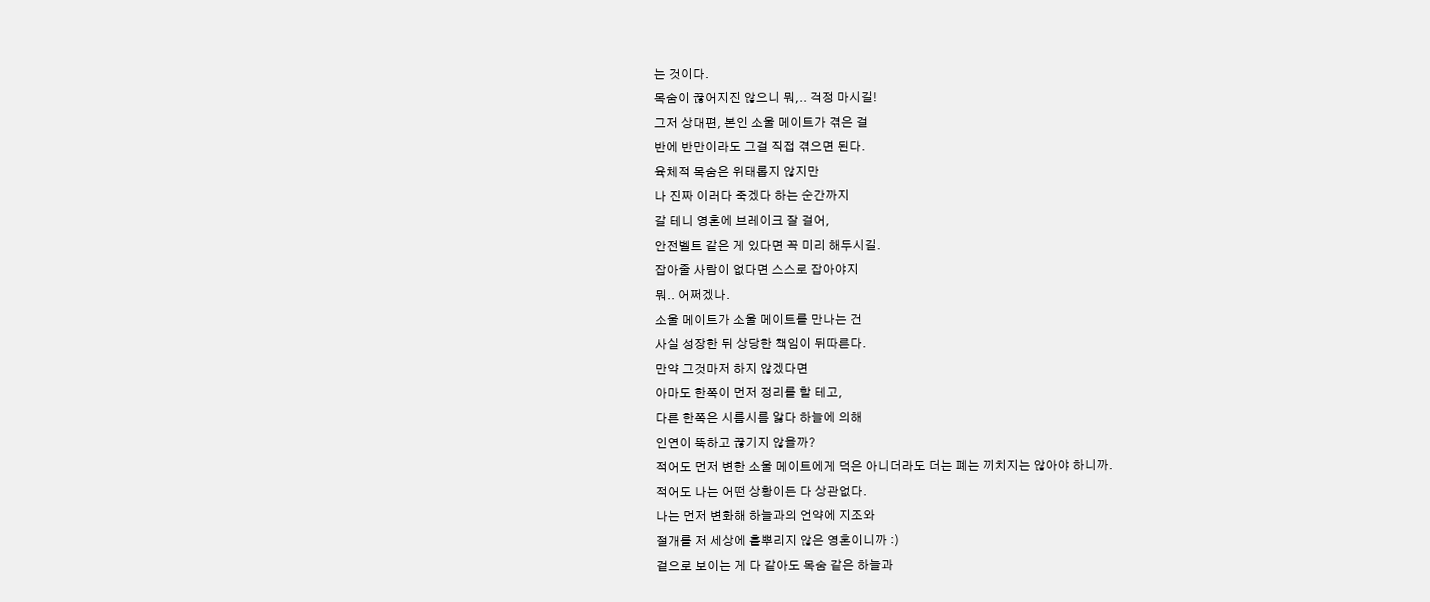는 것이다.
목숨이 끊어지진 않으니 뭐,.. 걱정 마시길!
그저 상대편, 본인 소울 메이트가 겪은 걸
반에 반만이라도 그걸 직접 겪으면 된다.
육체적 목숨은 위태롭지 않지만
나 진짜 이러다 죽겠다 하는 순간까지
갈 테니 영혼에 브레이크 잘 걸어,
안전벨트 같은 게 있다면 꼭 미리 해두시길.
잡아줄 사람이 없다면 스스로 잡아야지
뭐.. 어쩌겠나.
소울 메이트가 소울 메이트를 만나는 건
사실 성장한 뒤 상당한 책임이 뒤따른다.
만약 그것마저 하지 않겠다면
아마도 한쪽이 먼저 정리를 할 테고,
다른 한쪽은 시름시름 앓다 하늘에 의해
인연이 뚝하고 끊기지 않을까?
적어도 먼저 변한 소울 메이트에게 덕은 아니더라도 더는 폐는 끼치지는 않아야 하니까.
적어도 나는 어떤 상황이든 다 상관없다.
나는 먼저 변화해 하늘과의 언약에 지조와
절개를 저 세상에 흩뿌리지 않은 영혼이니까 :)
겉으로 보이는 게 다 같아도 목숨 같은 하늘과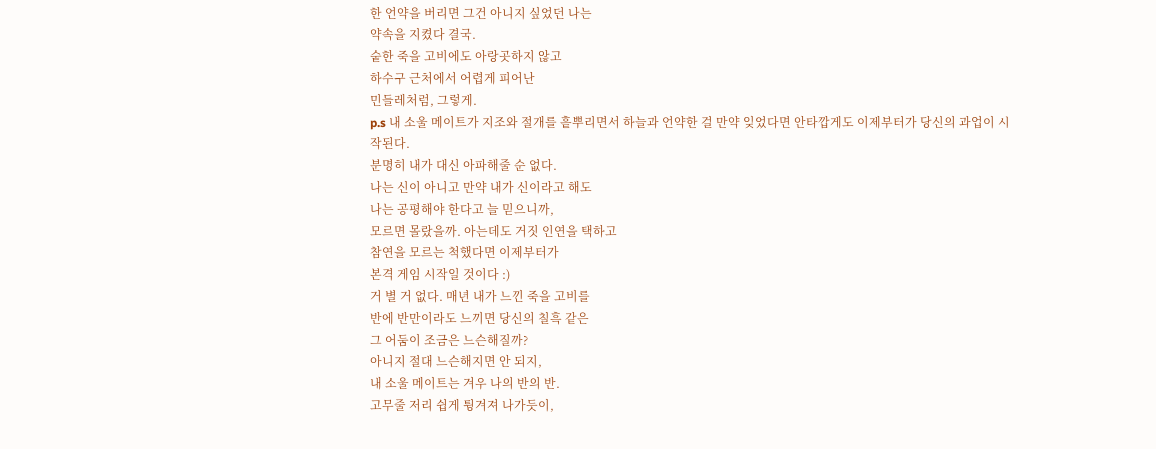한 언약을 버리면 그건 아니지 싶었던 나는
약속을 지켰다 결국.
숱한 죽을 고비에도 아랑곳하지 않고
하수구 근처에서 어렵게 피어난
민들레처럼, 그렇게.
p.s 내 소울 메이트가 지조와 절개를 흩뿌리면서 하늘과 언약한 걸 만약 잊었다면 안타깝게도 이제부터가 당신의 과업이 시작된다.
분명히 내가 대신 아파해줄 순 없다.
나는 신이 아니고 만약 내가 신이라고 해도
나는 공평해야 한다고 늘 믿으니까,
모르면 몰랐을까. 아는데도 거짓 인연을 택하고
참연을 모르는 척했다면 이제부터가
본격 게임 시작일 것이다 :)
거 별 거 없다. 매년 내가 느낀 죽을 고비를
반에 반만이라도 느끼면 당신의 칠흑 같은
그 어둠이 조금은 느슨해질까?
아니지 절대 느슨해지면 안 되지,
내 소울 메이트는 겨우 나의 반의 반.
고무줄 저리 쉽게 튕겨져 나가듯이,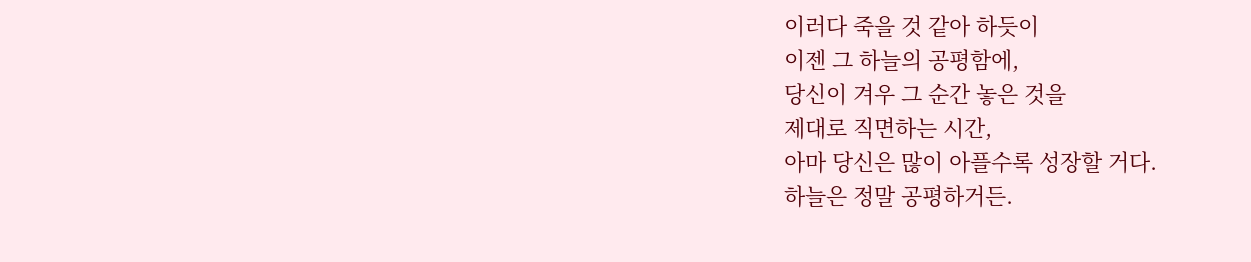이러다 죽을 것 같아 하듯이
이젠 그 하늘의 공평함에,
당신이 겨우 그 순간 놓은 것을
제대로 직면하는 시간,
아마 당신은 많이 아플수록 성장할 거다.
하늘은 정말 공평하거든.